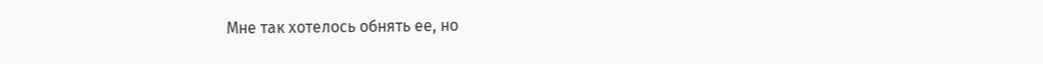Мне так хотелось обнять ее, но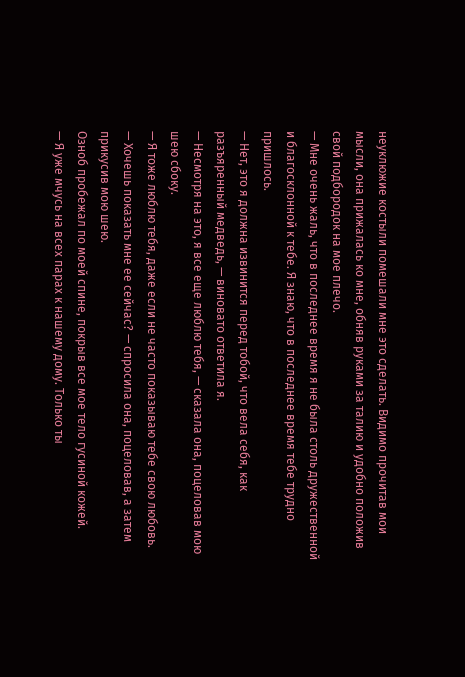неуклюжие костыли помешали мне это сделать. Видимо прочитав мои мысли, она прижалась ко мне, обняв руками за талию и удобно положив свой подбородок на мое плечо.
— Мне очень жаль, что в последнее время я не была столь дружественной и благосклонной к тебе. Я знаю, что в последнее время тебе трудно пришлось.
— Нет, это я должна извинится перед тобой, что вела себя, как разъяренный медведь, — виновато ответила я.
— Несмотря на это, я все еще люблю тебя, — сказала она, поцеловав мою шею сбоку.
— Я тоже люблю тебя, даже если не часто показываю тебе свою любовь.
— Хочешь показать мне ее сейчас? — спросила она, поцеловав, а затем прикусив мою шею.
Озноб пробежал по моей спине, покрыв все мое тело гусиной кожей.
— Я уже мчусь на всех парах к нашему дому. Только ты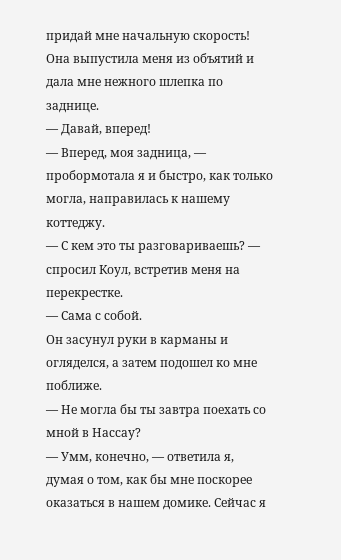придай мне начальную скорость!
Она выпустила меня из объятий и дала мне нежного шлепка по заднице.
— Давай, вперед!
— Вперед, моя задница, — пробормотала я и быстро, как только могла, направилась к нашему коттеджу.
— С кем это ты разговариваешь? — спросил Коул, встретив меня на перекрестке.
— Сама с собой.
Он засунул руки в карманы и огляделся, а затем подошел ко мне поближе.
— Не могла бы ты завтра поехать со мной в Нассау?
— Умм, конечно, — ответила я, думая о том, как бы мне поскорее оказаться в нашем домике. Сейчас я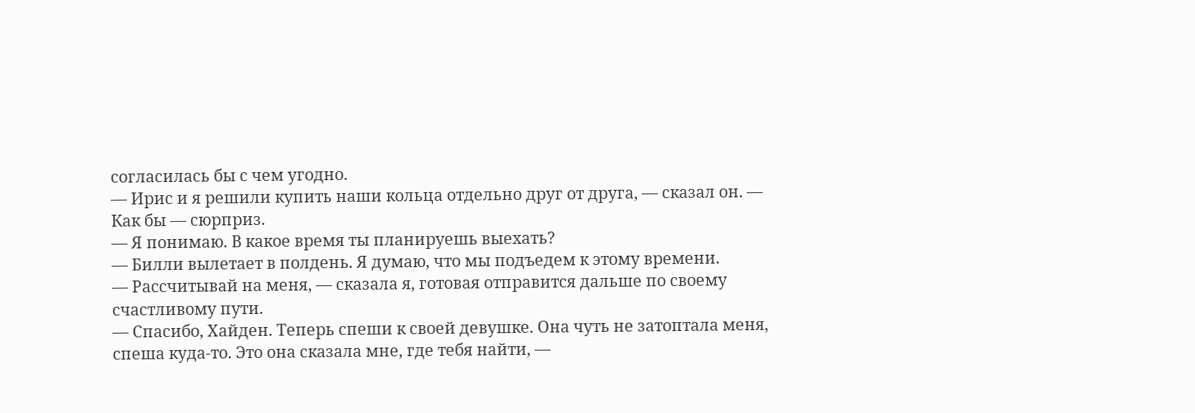согласилась бы с чем угодно.
— Ирис и я решили купить наши кольца отдельно друг от друга, — сказал он. — Как бы — сюрприз.
— Я понимаю. В какое время ты планируешь выехать?
— Билли вылетает в полдень. Я думаю, что мы подъедем к этому времени.
— Рассчитывай на меня, — сказала я, готовая отправится дальше по своему счастливому пути.
— Спасибо, Хайден. Теперь спеши к своей девушке. Она чуть не затоптала меня, спеша куда-то. Это она сказала мне, где тебя найти, —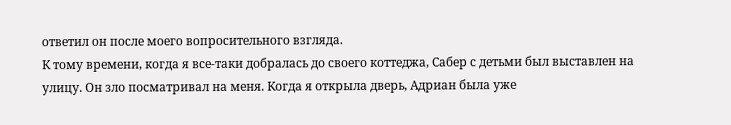ответил он после моего вопросительного взгляда.
К тому времени, когда я все-таки добралась до своего коттеджа, Сабер с детьми был выставлен на улицу. Он зло посматривал на меня. Когда я открыла дверь, Адриан была уже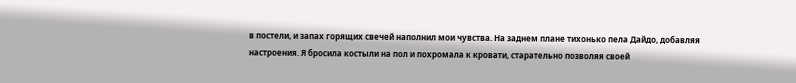в постели, и запах горящих свечей наполнил мои чувства. На заднем плане тихонько пела Дайдо, добавляя настроения. Я бросила костыли на пол и похромала к кровати, старательно позволяя своей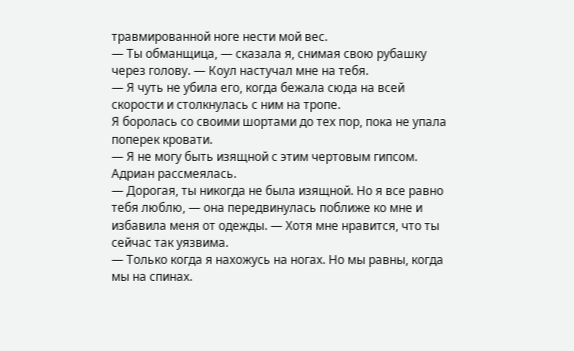травмированной ноге нести мой вес.
— Ты обманщица, — сказала я, снимая свою рубашку через голову. — Коул настучал мне на тебя.
— Я чуть не убила его, когда бежала сюда на всей скорости и столкнулась с ним на тропе.
Я боролась со своими шортами до тех пор, пока не упала поперек кровати.
— Я не могу быть изящной с этим чертовым гипсом.
Адриан рассмеялась.
— Дорогая, ты никогда не была изящной. Но я все равно тебя люблю, — она передвинулась поближе ко мне и избавила меня от одежды. — Хотя мне нравится, что ты сейчас так уязвима.
— Только когда я нахожусь на ногах. Но мы равны, когда мы на спинах.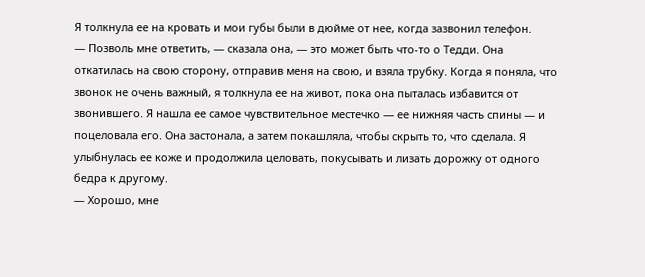Я толкнула ее на кровать и мои губы были в дюйме от нее, когда зазвонил телефон.
— Позволь мне ответить, — сказала она, — это может быть что-то о Тедди. Она откатилась на свою сторону, отправив меня на свою, и взяла трубку. Когда я поняла, что звонок не очень важный, я толкнула ее на живот, пока она пыталась избавится от звонившего. Я нашла ее самое чувствительное местечко — ее нижняя часть спины — и поцеловала его. Она застонала, а затем покашляла, чтобы скрыть то, что сделала. Я улыбнулась ее коже и продолжила целовать, покусывать и лизать дорожку от одного бедра к другому.
— Хорошо, мне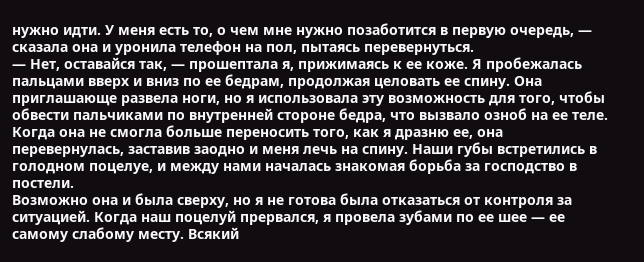нужно идти. У меня есть то, о чем мне нужно позаботится в первую очередь, — сказала она и уронила телефон на пол, пытаясь перевернуться.
— Нет, оставайся так, — прошептала я, прижимаясь к ее коже. Я пробежалась пальцами вверх и вниз по ее бедрам, продолжая целовать ее спину. Она приглашающе развела ноги, но я использовала эту возможность для того, чтобы обвести пальчиками по внутренней стороне бедра, что вызвало озноб на ее теле. Когда она не смогла больше переносить того, как я дразню ее, она перевернулась, заставив заодно и меня лечь на спину. Наши губы встретились в голодном поцелуе, и между нами началась знакомая борьба за господство в постели.
Возможно она и была сверху, но я не готова была отказаться от контроля за ситуацией. Когда наш поцелуй прервался, я провела зубами по ее шее — ее самому слабому месту. Всякий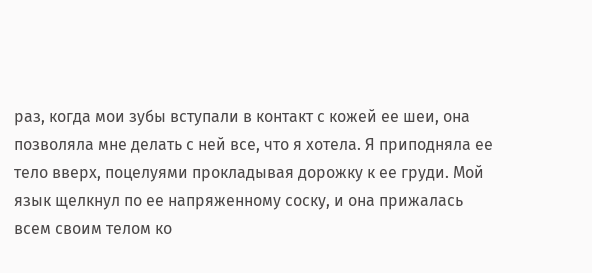раз, когда мои зубы вступали в контакт с кожей ее шеи, она позволяла мне делать с ней все, что я хотела. Я приподняла ее тело вверх, поцелуями прокладывая дорожку к ее груди. Мой язык щелкнул по ее напряженному соску, и она прижалась всем своим телом ко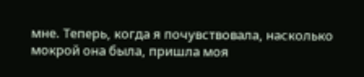мне. Теперь, когда я почувствовала, насколько мокрой она была, пришла моя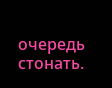очередь стонать.